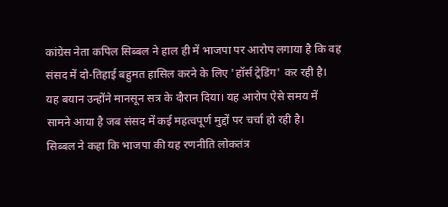कांग्रेस नेता कपिल सिब्बल ने हाल ही में भाजपा पर आरोप लगाया है कि वह संसद में दो-तिहाई बहुमत हासिल करने के लिए 'हॉर्स ट्रेडिंग' कर रही है। यह बयान उन्होंने मानसून सत्र के दौरान दिया। यह आरोप ऐसे समय में सामने आया है जब संसद में कई महत्वपूर्ण मुद्दों पर चर्चा हो रही है।
सिब्बल ने कहा कि भाजपा की यह रणनीति लोकतंत्र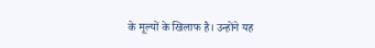के मूल्यों के खिलाफ है। उन्होंने यह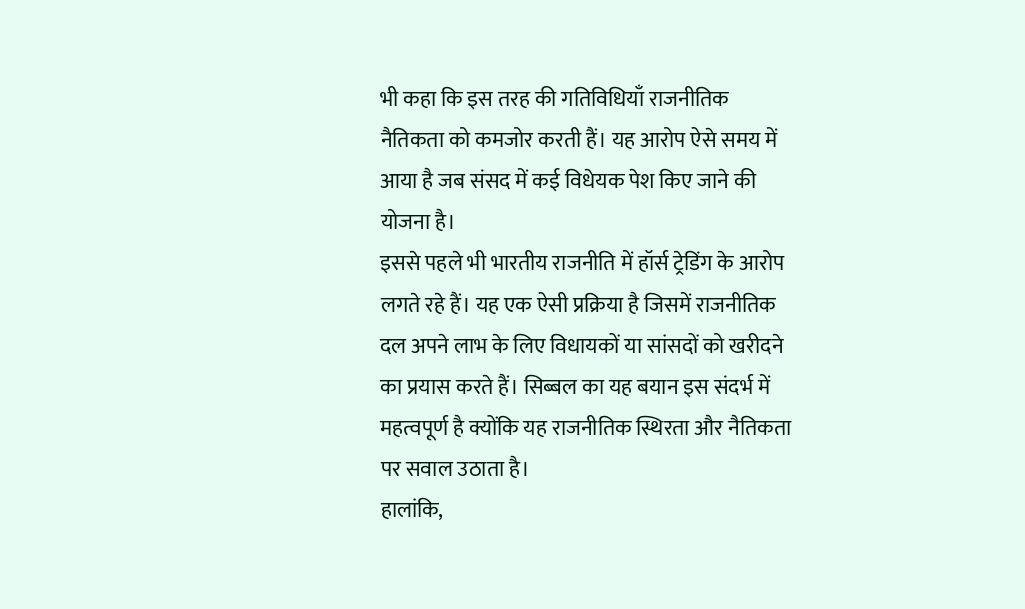भी कहा कि इस तरह की गतिविधियाँ राजनीतिक नैतिकता को कमजोर करती हैं। यह आरोप ऐसे समय में आया है जब संसद में कई विधेयक पेश किए जाने की योजना है।
इससे पहले भी भारतीय राजनीति में हॉर्स ट्रेडिंग के आरोप लगते रहे हैं। यह एक ऐसी प्रक्रिया है जिसमें राजनीतिक दल अपने लाभ के लिए विधायकों या सांसदों को खरीदने का प्रयास करते हैं। सिब्बल का यह बयान इस संदर्भ में महत्वपूर्ण है क्योंकि यह राजनीतिक स्थिरता और नैतिकता पर सवाल उठाता है।
हालांकि,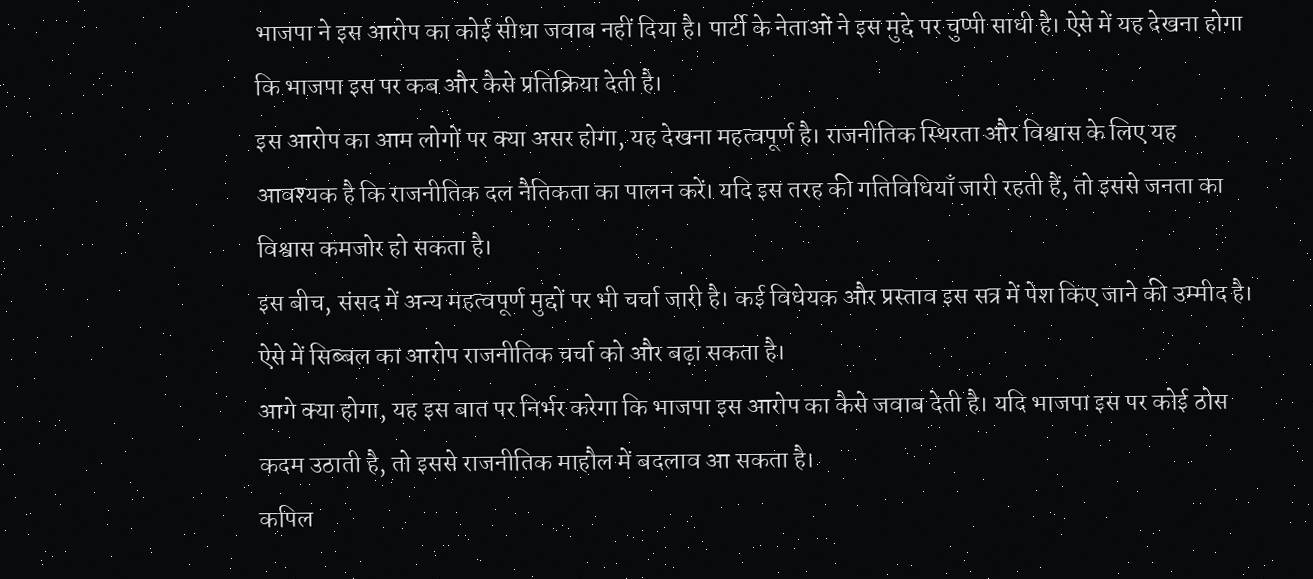भाजपा ने इस आरोप का कोई सीधा जवाब नहीं दिया है। पार्टी के नेताओं ने इस मुद्दे पर चुप्पी साधी है। ऐसे में यह देखना होगा कि भाजपा इस पर कब और कैसे प्रतिक्रिया देती है।
इस आरोप का आम लोगों पर क्या असर होगा, यह देखना महत्वपूर्ण है। राजनीतिक स्थिरता और विश्वास के लिए यह आवश्यक है कि राजनीतिक दल नैतिकता का पालन करें। यदि इस तरह की गतिविधियाँ जारी रहती हैं, तो इससे जनता का विश्वास कमजोर हो सकता है।
इस बीच, संसद में अन्य महत्वपूर्ण मुद्दों पर भी चर्चा जारी है। कई विधेयक और प्रस्ताव इस सत्र में पेश किए जाने की उम्मीद है। ऐसे में सिब्बल का आरोप राजनीतिक चर्चा को और बढ़ा सकता है।
आगे क्या होगा, यह इस बात पर निर्भर करेगा कि भाजपा इस आरोप का कैसे जवाब देती है। यदि भाजपा इस पर कोई ठोस कदम उठाती है, तो इससे राजनीतिक माहौल में बदलाव आ सकता है।
कपिल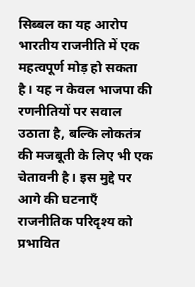सिब्बल का यह आरोप भारतीय राजनीति में एक महत्वपूर्ण मोड़ हो सकता है। यह न केवल भाजपा की रणनीतियों पर सवाल उठाता है, बल्कि लोकतंत्र की मजबूती के लिए भी एक चेतावनी है। इस मुद्दे पर आगे की घटनाएँ राजनीतिक परिदृश्य को प्रभावित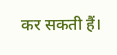कर सकती हैं।